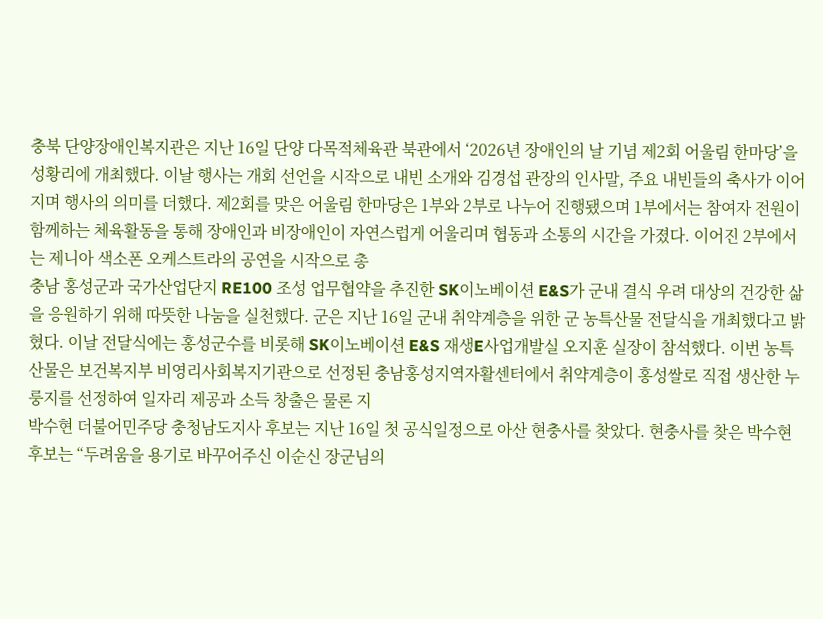충북 단양장애인복지관은 지난 16일 단양 다목적체육관 북관에서 ‘2026년 장애인의 날 기념 제2회 어울림 한마당’을 성황리에 개최했다. 이날 행사는 개회 선언을 시작으로 내빈 소개와 김경섭 관장의 인사말, 주요 내빈들의 축사가 이어지며 행사의 의미를 더했다. 제2회를 맞은 어울림 한마당은 1부와 2부로 나누어 진행됐으며 1부에서는 참여자 전원이 함께하는 체육활동을 통해 장애인과 비장애인이 자연스럽게 어울리며 협동과 소통의 시간을 가졌다. 이어진 2부에서는 제니아 색소폰 오케스트라의 공연을 시작으로 총
충남 홍성군과 국가산업단지 RE100 조성 업무협약을 추진한 SK이노베이션 E&S가 군내 결식 우려 대상의 건강한 삶을 응원하기 위해 따뜻한 나눔을 실천했다. 군은 지난 16일 군내 취약계층을 위한 군 농특산물 전달식을 개최했다고 밝혔다. 이날 전달식에는 홍성군수를 비롯해 SK이노베이션 E&S 재생E사업개발실 오지훈 실장이 참석했다. 이번 농특산물은 보건복지부 비영리사회복지기관으로 선정된 충남홍성지역자활센터에서 취약계층이 홍성쌀로 직접 생산한 누룽지를 선정하여 일자리 제공과 소득 창출은 물론 지
박수현 더불어민주당 충청남도지사 후보는 지난 16일 첫 공식일정으로 아산 현충사를 찾았다. 현충사를 찾은 박수현 후보는 “두려움을 용기로 바꾸어주신 이순신 장군님의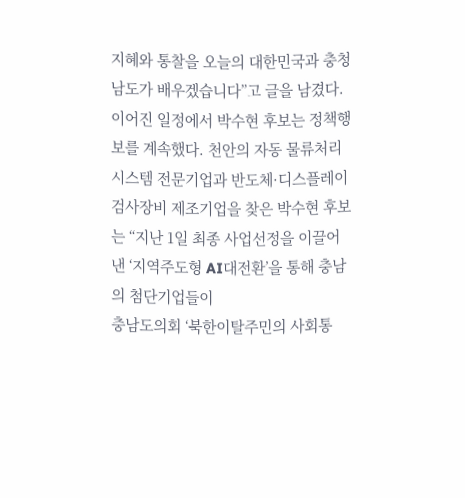지혜와 통찰을 오늘의 대한민국과 충청남도가 배우겠습니다”고 글을 남겼다. 이어진 일정에서 박수현 후보는 정책행보를 계속했다. 천안의 자동 물류처리 시스템 전문기업과 반도체·디스플레이 검사장비 제조기업을 찾은 박수현 후보는 “지난 1일 최종 사업선정을 이끌어 낸 ‘지역주도형 AI대전환’을 통해 충남의 첨단기업들이
충남도의회 ‘북한이탈주민의 사회통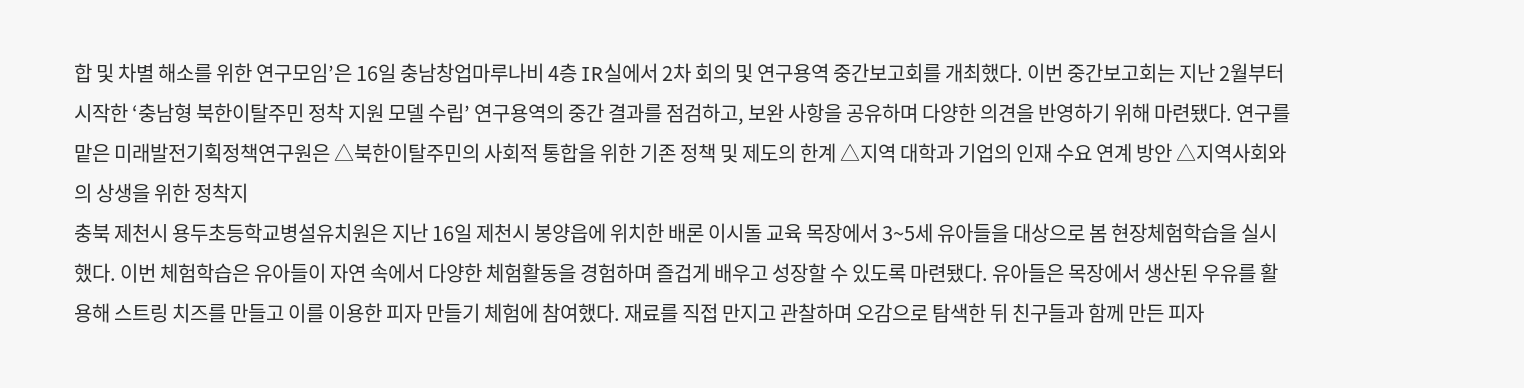합 및 차별 해소를 위한 연구모임’은 16일 충남창업마루나비 4층 IR실에서 2차 회의 및 연구용역 중간보고회를 개최했다. 이번 중간보고회는 지난 2월부터 시작한 ‘충남형 북한이탈주민 정착 지원 모델 수립’ 연구용역의 중간 결과를 점검하고, 보완 사항을 공유하며 다양한 의견을 반영하기 위해 마련됐다. 연구를 맡은 미래발전기획정책연구원은 △북한이탈주민의 사회적 통합을 위한 기존 정책 및 제도의 한계 △지역 대학과 기업의 인재 수요 연계 방안 △지역사회와의 상생을 위한 정착지
충북 제천시 용두초등학교병설유치원은 지난 16일 제천시 봉양읍에 위치한 배론 이시돌 교육 목장에서 3~5세 유아들을 대상으로 봄 현장체험학습을 실시했다. 이번 체험학습은 유아들이 자연 속에서 다양한 체험활동을 경험하며 즐겁게 배우고 성장할 수 있도록 마련됐다. 유아들은 목장에서 생산된 우유를 활용해 스트링 치즈를 만들고 이를 이용한 피자 만들기 체험에 참여했다. 재료를 직접 만지고 관찰하며 오감으로 탐색한 뒤 친구들과 함께 만든 피자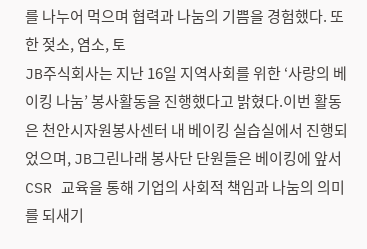를 나누어 먹으며 협력과 나눔의 기쁨을 경험했다. 또한 젖소, 염소, 토
JB주식회사는 지난 16일 지역사회를 위한 ‘사랑의 베이킹 나눔’ 봉사활동을 진행했다고 밝혔다.이번 활동은 천안시자원봉사센터 내 베이킹 실습실에서 진행되었으며, JB그린나래 봉사단 단원들은 베이킹에 앞서 CSR 교육을 통해 기업의 사회적 책임과 나눔의 의미를 되새기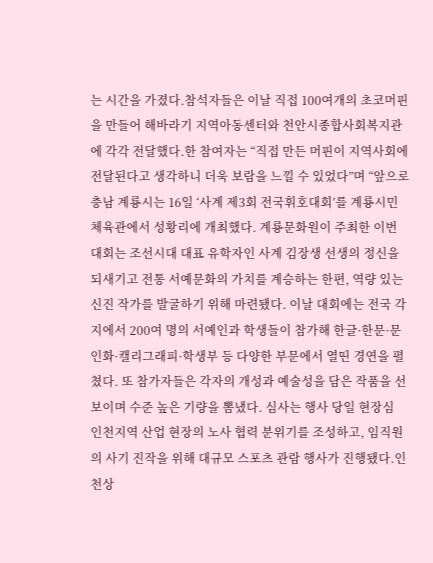는 시간을 가졌다.참석자들은 이날 직접 100여개의 초코머핀을 만들어 해바라기 지역아동센터와 천안시종합사회복지관에 각각 전달했다.한 참여자는 “직접 만든 머핀이 지역사회에 전달된다고 생각하니 더욱 보람을 느낄 수 있었다”며 “앞으로
충남 계룡시는 16일 ‘사계 제3회 전국휘호대회’를 계룡시민체육관에서 성황리에 개최했다. 계룡문화원이 주최한 이번 대회는 조선시대 대표 유학자인 사계 김장생 선생의 정신을 되새기고 전통 서예문화의 가치를 계승하는 한편, 역량 있는 신진 작가를 발굴하기 위해 마련됐다. 이날 대회에는 전국 각지에서 200여 명의 서예인과 학생들이 참가해 한글·한문·문인화·캘리그래피·학생부 등 다양한 부문에서 열띤 경연을 펼쳤다. 또 참가자들은 각자의 개성과 예술성을 담은 작품을 선보이며 수준 높은 기량을 뽐냈다. 심사는 행사 당일 현장심
인천지역 산업 현장의 노사 협력 분위기를 조성하고, 임직원의 사기 진작을 위해 대규모 스포츠 관람 행사가 진행됐다.인천상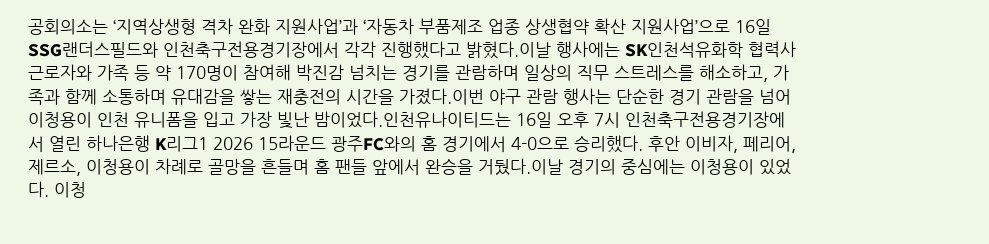공회의소는 ‘지역상생형 격차 완화 지원사업’과 ‘자동차 부품제조 업종 상생협약 확산 지원사업’으로 16일 SSG랜더스필드와 인천축구전용경기장에서 각각 진행했다고 밝혔다.이날 행사에는 SK인천석유화학 협력사 근로자와 가족 등 약 170명이 참여해 박진감 넘치는 경기를 관람하며 일상의 직무 스트레스를 해소하고, 가족과 함께 소통하며 유대감을 쌓는 재충전의 시간을 가졌다.이번 야구 관람 행사는 단순한 경기 관람을 넘어
이청용이 인천 유니폼을 입고 가장 빛난 밤이었다.인천유나이티드는 16일 오후 7시 인천축구전용경기장에서 열린 하나은행 K리그1 2026 15라운드 광주FC와의 홈 경기에서 4-0으로 승리했다. 후안 이비자, 페리어, 제르소, 이청용이 차례로 골망을 흔들며 홈 팬들 앞에서 완승을 거뒀다.이날 경기의 중심에는 이청용이 있었다. 이청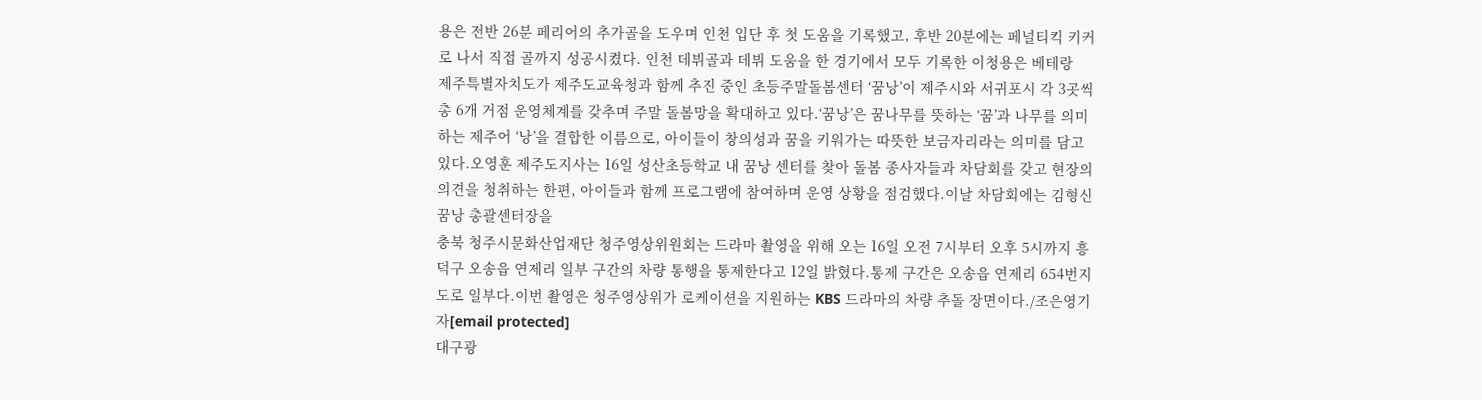용은 전반 26분 페리어의 추가골을 도우며 인천 입단 후 첫 도움을 기록했고, 후반 20분에는 페널티킥 키커로 나서 직접 골까지 성공시켰다. 인천 데뷔골과 데뷔 도움을 한 경기에서 모두 기록한 이청용은 베테랑
제주특별자치도가 제주도교육청과 함께 추진 중인 초등주말돌봄센터 ‘꿈낭’이 제주시와 서귀포시 각 3곳씩 총 6개 거점 운영체계를 갖추며 주말 돌봄망을 확대하고 있다.‘꿈낭’은 꿈나무를 뜻하는 ‘꿈’과 나무를 의미하는 제주어 ‘낭’을 결합한 이름으로, 아이들이 창의성과 꿈을 키워가는 따뜻한 보금자리라는 의미를 담고 있다.오영훈 제주도지사는 16일 성산초등학교 내 꿈낭 센터를 찾아 돌봄 종사자들과 차담회를 갖고 현장의 의견을 청취하는 한편, 아이들과 함께 프로그램에 참여하며 운영 상황을 점검했다.이날 차담회에는 김형신 꿈낭 총괄센터장을
충북 청주시문화산업재단 청주영상위원회는 드라마 촬영을 위해 오는 16일 오전 7시부터 오후 5시까지 흥덕구 오송읍 연제리 일부 구간의 차량 통행을 통제한다고 12일 밝혔다.통제 구간은 오송읍 연제리 654번지 도로 일부다.이번 촬영은 청주영상위가 로케이션을 지원하는 KBS 드라마의 차량 추돌 장면이다./조은영기자[email protected]
대구광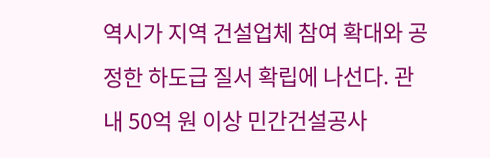역시가 지역 건설업체 참여 확대와 공정한 하도급 질서 확립에 나선다. 관내 50억 원 이상 민간건설공사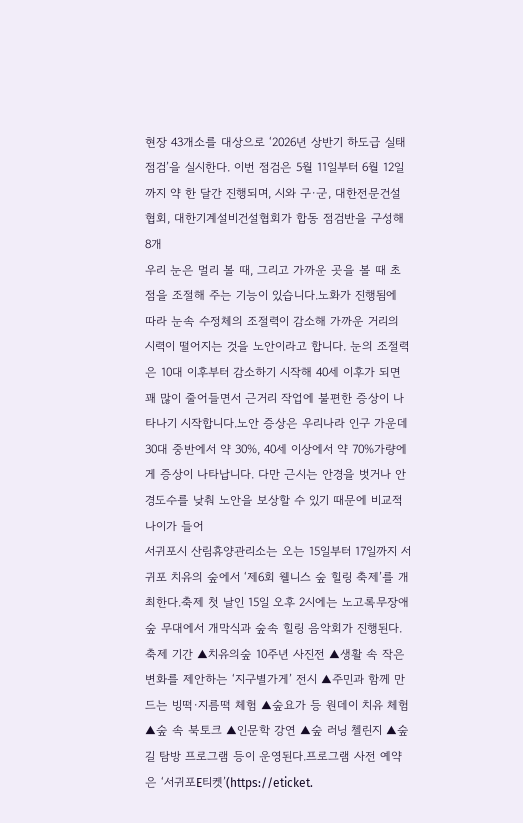현장 43개소를 대상으로 ‘2026년 상반기 하도급 실태점검’을 실시한다. 이번 점검은 5월 11일부터 6월 12일까지 약 한 달간 진행되며, 시와 구·군, 대한전문건설협회, 대한기계설비건설협회가 합동 점검반을 구성해 8개
우리 눈은 멀리 볼 때, 그리고 가까운 곳을 볼 때 초점을 조절해 주는 기능이 있습니다.노화가 진행됨에 따라 눈속 수정체의 조절력이 감소해 가까운 거리의 시력이 떨어지는 것을 노안이라고 합니다. 눈의 조절력은 10대 이후부터 감소하기 시작해 40세 이후가 되면 꽤 많이 줄어들면서 근거리 작업에 불편한 증상이 나타나기 시작합니다.노안 증상은 우리나라 인구 가운데 30대 중반에서 약 30%, 40세 이상에서 약 70%가량에게 증상이 나타납니다. 다만 근시는 안경을 벗거나 안경도수를 낮춰 노안을 보상할 수 있기 때문에 비교적 나이가 들어
서귀포시 산림휴양관리소는 오는 15일부터 17일까지 서귀포 치유의 숲에서 ‘제6회 웰니스 숲 힐링 축제’를 개최한다.축제 첫 날인 15일 오후 2시에는 노고록무장애숲 무대에서 개막식과 숲속 힐링 음악회가 진행된다.축제 기간 ▲치유의숲 10주년 사진전 ▲생활 속 작은 변화를 제안하는 ‘지구별가게’ 전시 ▲주민과 함께 만드는 빙떡·지름떡 체험 ▲숲요가 등 원데이 치유 체험 ▲숲 속 북토크 ▲인문학 강연 ▲숲 러닝 첼린지 ▲숲길 탐방 프로그램 등이 운영된다.프로그램 사전 예약은 ‘서귀포E티켓’(https://eticket.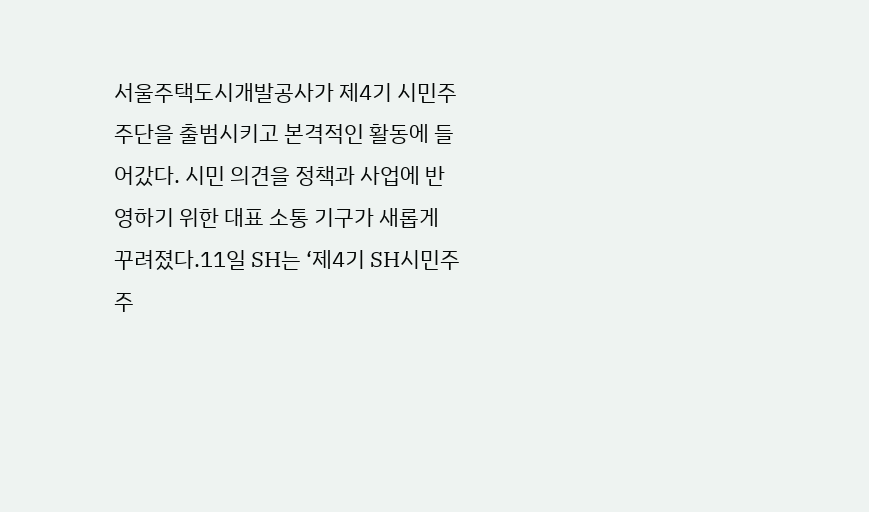서울주택도시개발공사가 제4기 시민주주단을 출범시키고 본격적인 활동에 들어갔다. 시민 의견을 정책과 사업에 반영하기 위한 대표 소통 기구가 새롭게 꾸려졌다.11일 SH는 ‘제4기 SH시민주주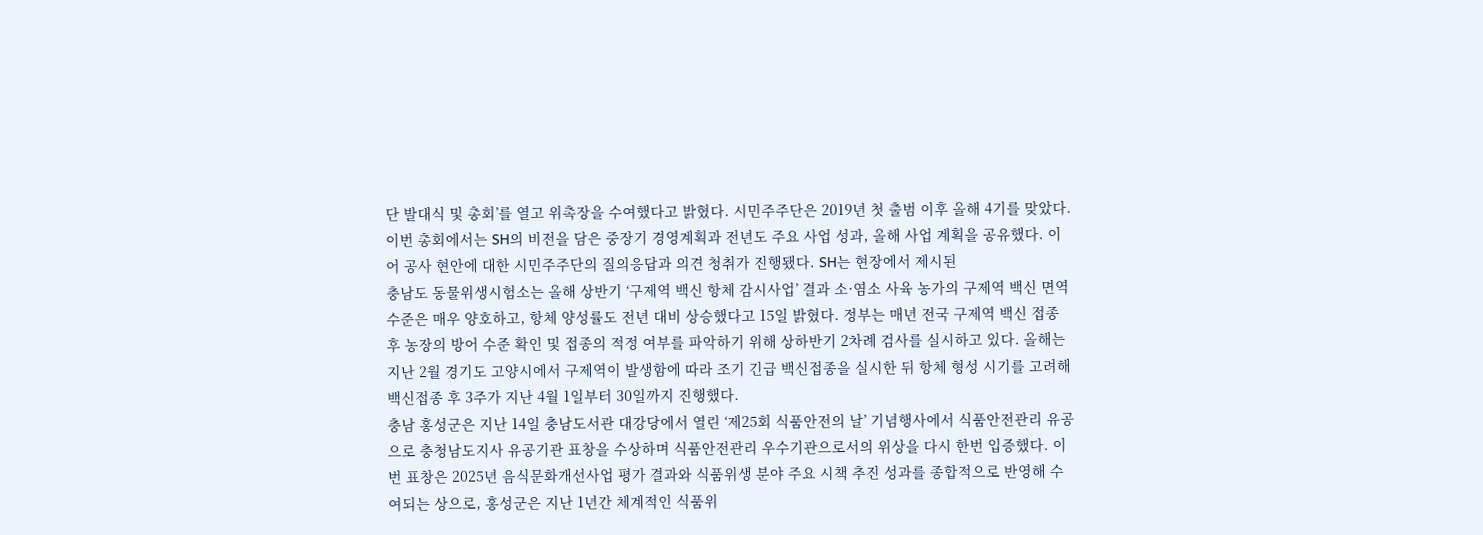단 발대식 및 총회’를 열고 위촉장을 수여했다고 밝혔다. 시민주주단은 2019년 첫 출범 이후 올해 4기를 맞았다.이번 총회에서는 SH의 비전을 담은 중장기 경영계획과 전년도 주요 사업 성과, 올해 사업 계획을 공유했다. 이어 공사 현안에 대한 시민주주단의 질의응답과 의견 청취가 진행됐다. SH는 현장에서 제시된
충남도 동물위생시험소는 올해 상반기 ‘구제역 백신 항체 감시사업’ 결과 소·염소 사육 농가의 구제역 백신 면역 수준은 매우 양호하고, 항체 양성률도 전년 대비 상승했다고 15일 밝혔다. 정부는 매년 전국 구제역 백신 접종 후 농장의 방어 수준 확인 및 접종의 적정 여부를 파악하기 위해 상하반기 2차례 검사를 실시하고 있다. 올해는 지난 2월 경기도 고양시에서 구제역이 발생함에 따라 조기 긴급 백신접종을 실시한 뒤 항체 형성 시기를 고려해 백신접종 후 3주가 지난 4월 1일부터 30일까지 진행했다.
충남 홍성군은 지난 14일 충남도서관 대강당에서 열린 ‘제25회 식품안전의 날’ 기념행사에서 식품안전관리 유공으로 충청남도지사 유공기관 표창을 수상하며 식품안전관리 우수기관으로서의 위상을 다시 한번 입증했다. 이번 표창은 2025년 음식문화개선사업 평가 결과와 식품위생 분야 주요 시책 추진 성과를 종합적으로 반영해 수여되는 상으로, 홍성군은 지난 1년간 체계적인 식품위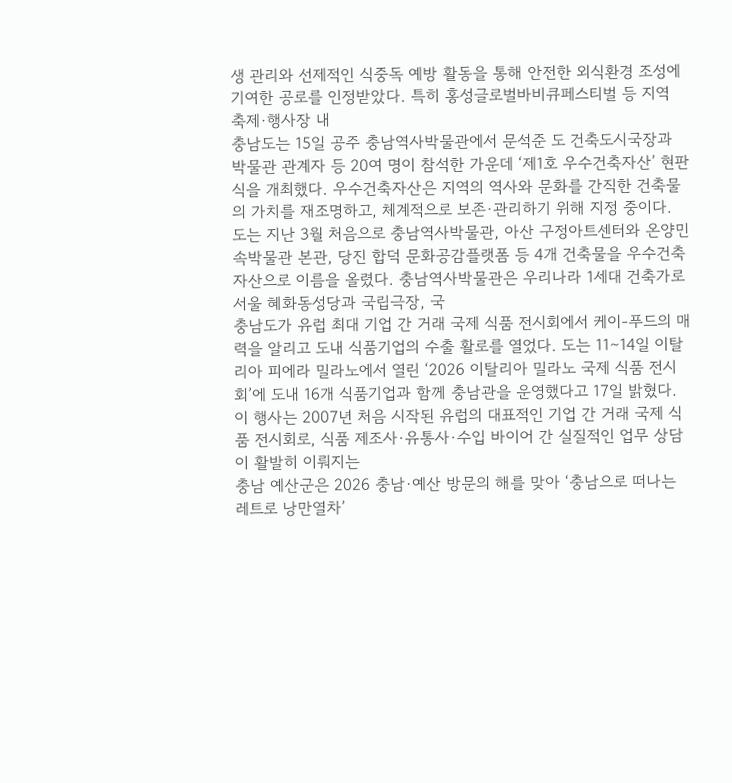생 관리와 선제적인 식중독 예방 활동을 통해 안전한 외식환경 조성에 기여한 공로를 인정받았다. 특히 홍성글로벌바비큐페스티벌 등 지역 축제·행사장 내
충남도는 15일 공주 충남역사박물관에서 문석준 도 건축도시국장과 박물관 관계자 등 20여 명이 참석한 가운데 ‘제1호 우수건축자산’ 현판식을 개최했다. 우수건축자산은 지역의 역사와 문화를 간직한 건축물의 가치를 재조명하고, 체계적으로 보존·관리하기 위해 지정 중이다. 도는 지난 3월 처음으로 충남역사박물관, 아산 구정아트센터와 온양민속박물관 본관, 당진 합덕 문화공감플랫폼 등 4개 건축물을 우수건축자산으로 이름을 올렸다. 충남역사박물관은 우리나라 1세대 건축가로 서울 혜화동성당과 국립극장, 국
충남도가 유럽 최대 기업 간 거래 국제 식품 전시회에서 케이-푸드의 매력을 알리고 도내 식품기업의 수출 활로를 열었다. 도는 11∼14일 이탈리아 피에라 밀라노에서 열린 ‘2026 이탈리아 밀라노 국제 식품 전시회’에 도내 16개 식품기업과 함께 충남관을 운영했다고 17일 밝혔다. 이 행사는 2007년 처음 시작된 유럽의 대표적인 기업 간 거래 국제 식품 전시회로, 식품 제조사·유통사·수입 바이어 간 실질적인 업무 상담이 활발히 이뤄지는
충남 예산군은 2026 충남·예산 방문의 해를 맞아 ‘충남으로 떠나는 레트로 낭만열차’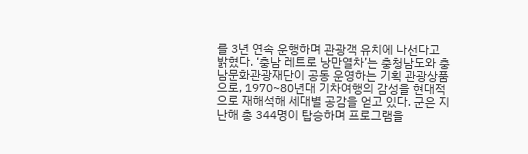를 3년 연속 운행하며 관광객 유치에 나선다고 밝혔다. ‘충남 레트로 낭만열차’는 충청남도와 충남문화관광재단이 공동 운영하는 기획 관광상품으로, 1970~80년대 기차여행의 감성을 현대적으로 재해석해 세대별 공감을 얻고 있다. 군은 지난해 총 344명이 탑승하며 프로그램을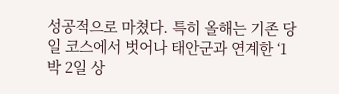성공적으로 마쳤다. 특히 올해는 기존 당일 코스에서 벗어나 태안군과 연계한 ‘1박 2일 상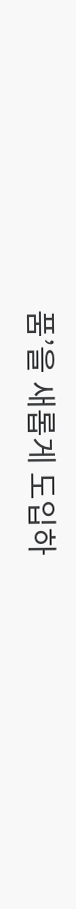품’을 새롭게 도입하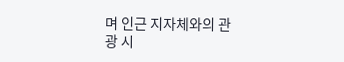며 인근 지자체와의 관광 시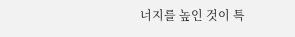너지를 높인 것이 특